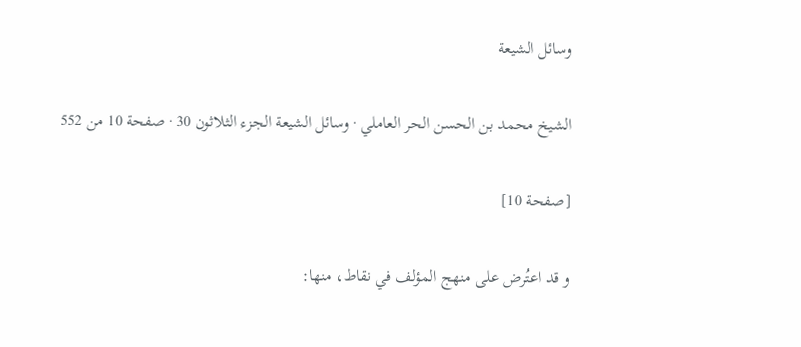وسائل الشيعة

الشيخ محمد بن الحسن الحر العاملي · وسائل الشيعة الجزء الثلاثون 30 · صفحة 10 من 552

[صفحة 10]

و قد اعتُرض على منهج المؤلف في نقاط، منها: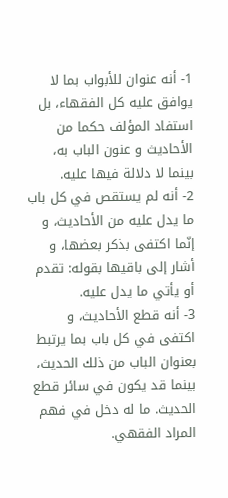1- أنه عنوان للأبواب بما لا يوافق عليه كل الفقهاء، بل استفاد المؤلف حكما من الأحاديث و عنون الباب به، بينما لا دلالة فيها عليه.
2- أنه لم يستقص في كل باب ما يدل عليه من الأحاديث، و إنّما اكتفى بذكر بعضها، و أشار إلى باقيها بقوله: تقدم أو يأتي ما يدل عليه.
3- أنه قطع الأحاديث، و اكتفى في كل باب بما يرتبط بعنوان الباب من ذلك الحديث، بينما قد يكون في سائر قطع الحديث. ما له دخل في فهم المراد الفقهي.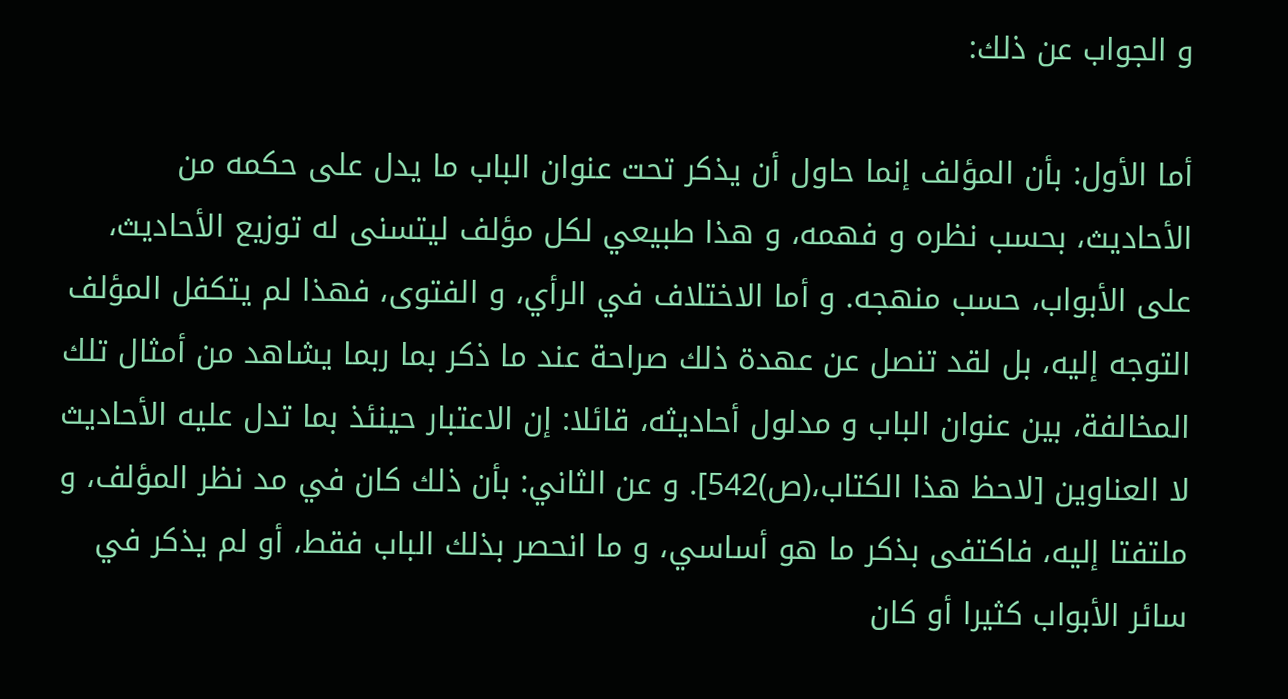و الجواب عن ذلك:

أما الأول: بأن المؤلف إنما حاول أن يذكر تحت عنوان الباب ما يدل على حكمه من الأحاديث، بحسب نظره و فهمه، و هذا طبيعي لكل مؤلف ليتسنى له توزيع الأحاديث، على الأبواب، حسب منهجه. و أما الاختلاف في الرأي، و الفتوى، فهذا لم يتكفل المؤلف التوجه إليه، بل لقد تنصل عن عهدة ذلك صراحة عند ما ذكر بما ربما يشاهد من أمثال تلك المخالفة، بين عنوان الباب و مدلول أحاديثه، قائلا: إن الاعتبار حينئذ بما تدل عليه الأحاديث لا العناوين [لاحظ هذا الكتاب،(ص)542]. و عن الثاني: بأن ذلك كان في مد نظر المؤلف، و ملتفتا إليه، فاكتفى بذكر ما هو أساسي، و ما انحصر بذلك الباب فقط، أو لم يذكر في سائر الأبواب كثيرا أو كان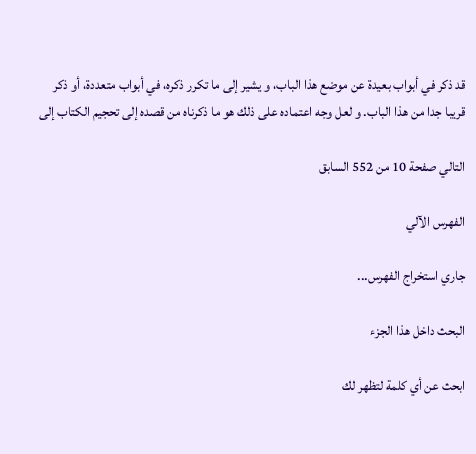قد ذكر في أبواب بعيدة عن موضع هذا الباب، و يشير إلى ما تكرر ذكره، في أبواب متعددة، أو ذكر قريبا جدا من هذا الباب. و لعل وجه اعتماده على ذلك هو ما ذكرناه من قصده إلى تحجيم الكتاب إلى

التالي صفحة 10 من 552 السابق

الفهرس الآلي

جاري استخراج الفهرس...

البحث داخل هذا الجزء

ابحث عن أي كلمة لتظهر لك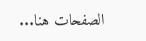الصفحات هنا...